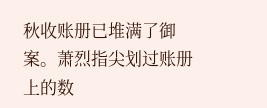秋收账册已堆满了御案。萧烈指尖划过账册上的数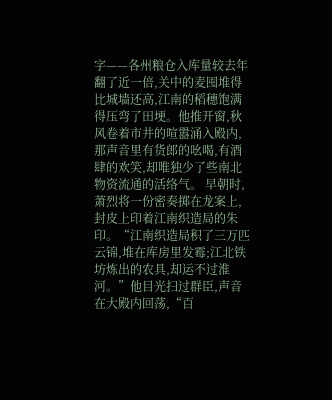字——各州粮仓入库量较去年翻了近一倍,关中的麦囤堆得比城墙还高,江南的稻穗饱满得压弯了田埂。他推开窗,秋风卷着市井的喧嚣涌入殿内,那声音里有货郎的吆喝,有酒肆的欢笑,却唯独少了些南北物资流通的活络气。 早朝时,萧烈将一份密奏掷在龙案上,封皮上印着江南织造局的朱印。“江南织造局积了三万匹云锦,堆在库房里发霉;江北铁坊炼出的农具,却运不过淮河。”他目光扫过群臣,声音在大殿内回荡,“百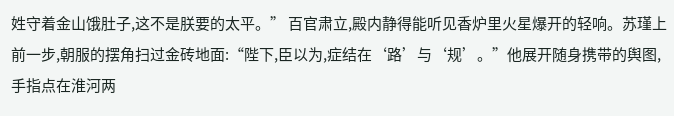姓守着金山饿肚子,这不是朕要的太平。” 百官肃立,殿内静得能听见香炉里火星爆开的轻响。苏瑾上前一步,朝服的摆角扫过金砖地面:“陛下,臣以为,症结在‘路’与‘规’。”他展开随身携带的舆图,手指点在淮河两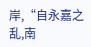岸,“自永嘉之乱,南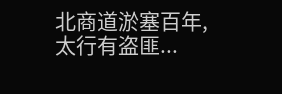北商道淤塞百年,太行有盗匪...